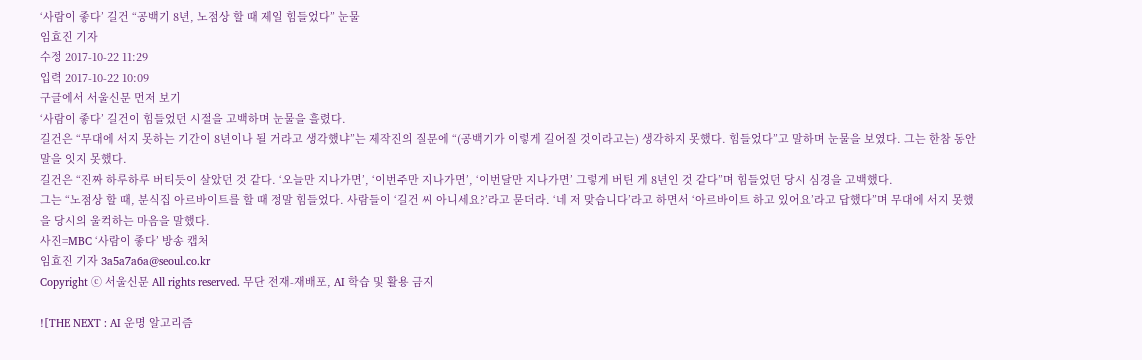‘사람이 좋다’ 길건 “공백기 8년, 노점상 할 때 제일 힘들었다” 눈물
임효진 기자
수정 2017-10-22 11:29
입력 2017-10-22 10:09
구글에서 서울신문 먼저 보기
‘사람이 좋다’ 길건이 힘들었던 시절을 고백하며 눈물을 흘렸다.
길건은 “무대에 서지 못하는 기간이 8년이나 될 거라고 생각했냐”는 제작진의 질문에 “(공백기가 이렇게 길어질 것이라고는) 생각하지 못했다. 힘들었다”고 말하며 눈물을 보였다. 그는 한참 동안 말을 잇지 못했다.
길건은 “진짜 하루하루 버티듯이 살았던 것 같다. ‘오늘만 지나가면’, ‘이번주만 지나가면’, ‘이번달만 지나가면’ 그렇게 버틴 게 8년인 것 같다”며 힘들었던 당시 심경을 고백했다.
그는 “노점상 할 때, 분식집 아르바이트를 할 때 정말 힘들었다. 사람들이 ‘길건 씨 아니세요?’라고 묻더라. ‘네 저 맞습니다’라고 하면서 ‘아르바이트 하고 있어요’라고 답했다”며 무대에 서지 못했을 당시의 울컥하는 마음을 말했다.
사진=MBC ‘사람이 좋다’ 방송 캡처
임효진 기자 3a5a7a6a@seoul.co.kr
Copyright ⓒ 서울신문 All rights reserved. 무단 전재-재배포, AI 학습 및 활용 금지

![THE NEXT : AI 운명 알고리즘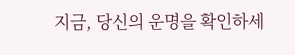지금, 당신의 운명을 확인하세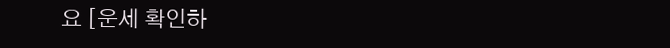요 [운세 확인하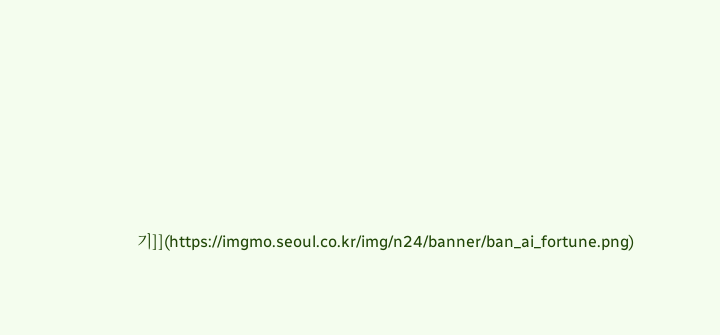기]](https://imgmo.seoul.co.kr/img/n24/banner/ban_ai_fortune.png)